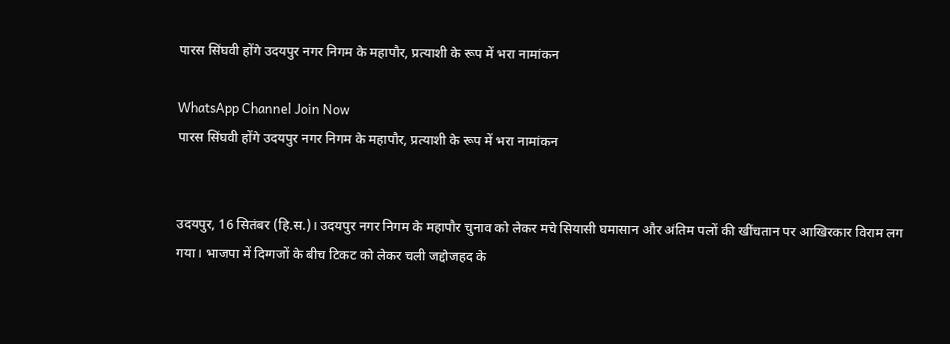पारस सिंघवी होंगे उदयपुर नगर निगम के महापौर, प्रत्याशी के रूप में भरा नामांकन

WhatsApp Channel Join Now
पारस सिंघवी होंगे उदयपुर नगर निगम के महापौर, प्रत्याशी के रूप में भरा नामांकन


उदयपुर, 16 सितंबर (हि.स.)। उदयपुर नगर निगम के महापौर चुनाव को लेकर मचे सियासी घमासान और अंतिम पलों की खींचतान पर आखिरकार विराम लग गया। भाजपा में दिग्गजों के बीच टिकट को लेकर चली जद्दोजहद के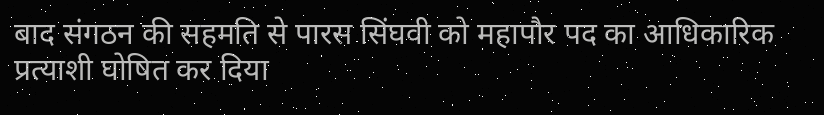बाद संगठन की सहमति से पारस सिंघवी को महापौर पद का आधिकारिक प्रत्याशी घोषित कर दिया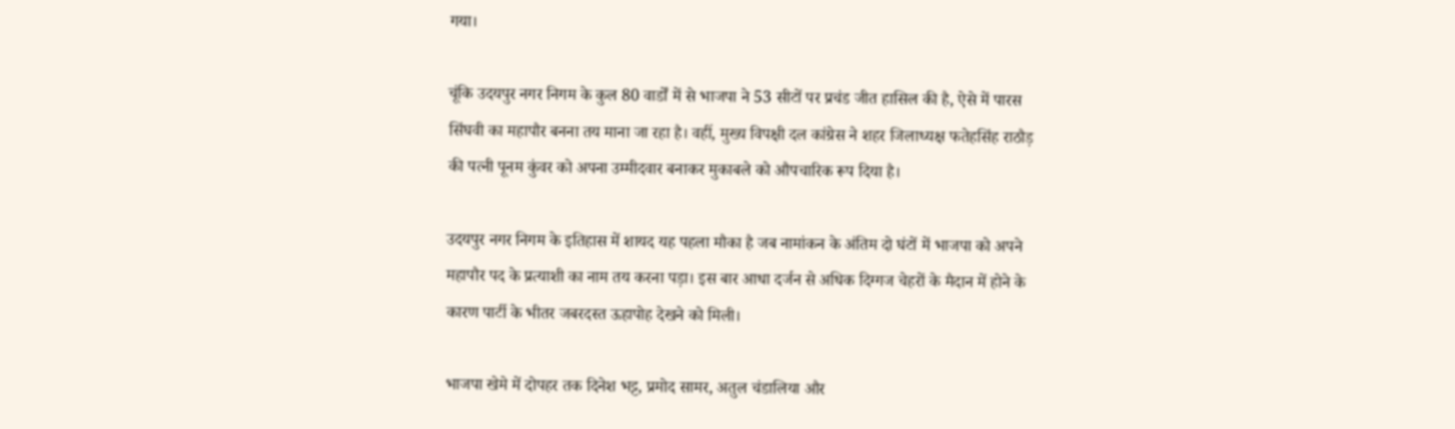गया।

चूंकि उदयपुर नगर निगम के कुल 80 वार्डों में से भाजपा ने 53 सीटों पर प्रचंड जीत हासिल की है, ऐसे में पारस सिंघवी का महापौर बनना तय माना जा रहा है। वहीं, मुख्य विपक्षी दल कांग्रेस ने शहर जिलाध्यक्ष फतेहसिंह राठौड़ की पत्नी पूनम कुंवर को अपना उम्मीदवार बनाकर मुकाबले को औपचारिक रूप दिया है।

उदयपुर नगर निगम के इतिहास में शायद यह पहला मौका है जब नामांकन के अंतिम दो घंटों में भाजपा को अपने महापौर पद के प्रत्याशी का नाम तय करना पड़ा। इस बार आधा दर्जन से अधिक दिग्गज चेहरों के मैदान में होने के कारण पार्टी के भीतर जबरदस्त ऊहापोह देखने को मिली।

भाजपा खेमे में दोपहर तक दिनेश भट्ट, प्रमोद सामर, अतुल चंडालिया और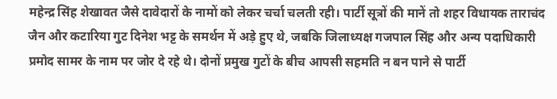महेन्द्र सिंह शेखावत जैसे दावेदारों के नामों को लेकर चर्चा चलती रही। पार्टी सूत्रों की मानें तो शहर विधायक ताराचंद जैन और कटारिया गुट दिनेश भट्ट के समर्थन में अड़े हुए थे, जबकि जिलाध्यक्ष गजपाल सिंह और अन्य पदाधिकारी प्रमोद सामर के नाम पर जोर दे रहे थे। दोनों प्रमुख गुटों के बीच आपसी सहमति न बन पाने से पार्टी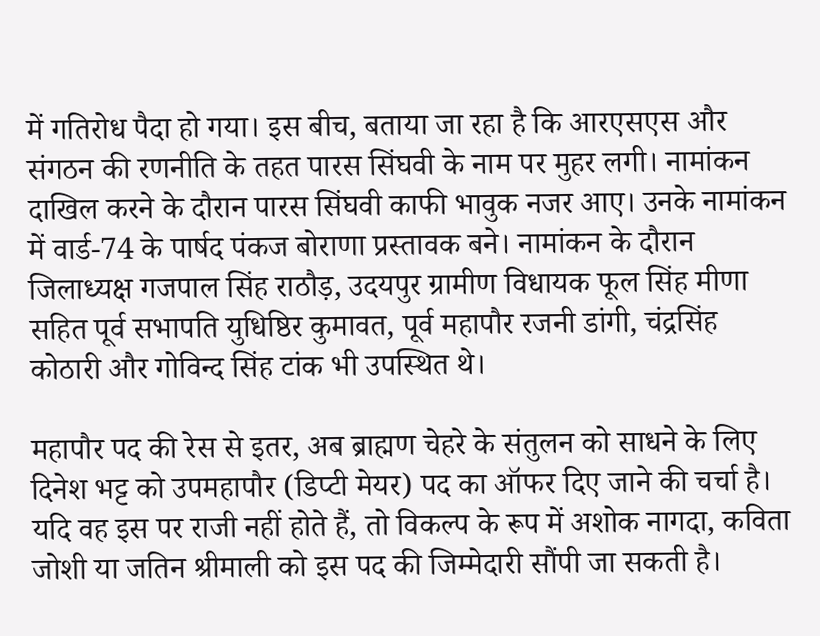में गतिरोध पैदा हो गया। इस बीच, बताया जा रहा है कि आरएसएस और संगठन की रणनीति के तहत पारस सिंघवी के नाम पर मुहर लगी। नामांकन दाखिल करने के दौरान पारस सिंघवी काफी भावुक नजर आए। उनके नामांकन में वार्ड-74 के पार्षद पंकज बोराणा प्रस्तावक बने। नामांकन के दौरान जिलाध्यक्ष गजपाल सिंह राठौड़, उदयपुर ग्रामीण विधायक फूल सिंह मीणा सहित पूर्व सभापति युधिष्ठिर कुमावत, पूर्व महापौर रजनी डांगी, चंद्रसिंह कोठारी और गोविन्द सिंह टांक भी उपस्थित थे।

महापौर पद की रेस से इतर, अब ब्राह्मण चेहरे के संतुलन को साधने के लिए दिनेश भट्ट को उपमहापौर (डिप्टी मेयर) पद का ऑफर दिए जाने की चर्चा है। यदि वह इस पर राजी नहीं होते हैं, तो विकल्प के रूप में अशोक नागदा, कविता जोशी या जतिन श्रीमाली को इस पद की जिम्मेदारी सौंपी जा सकती है।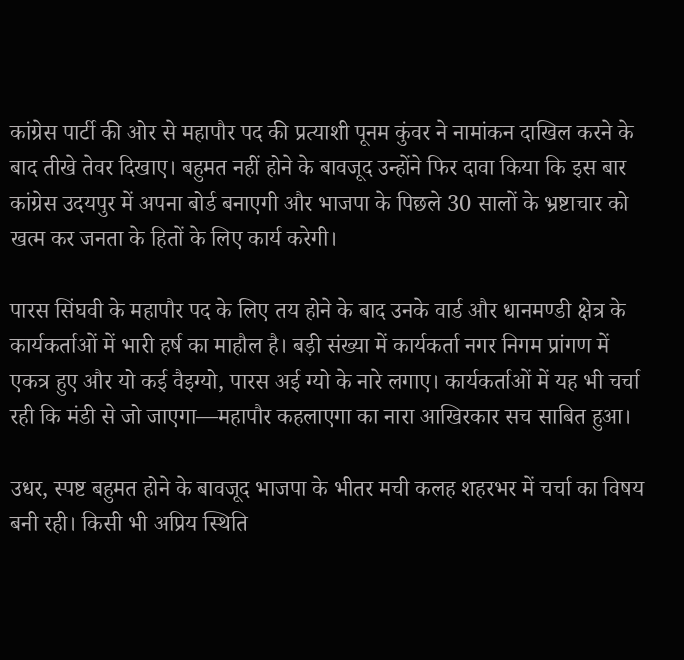कांग्रेस पार्टी की ओर से महापौर पद की प्रत्याशी पूनम कुंवर ने नामांकन दाखिल करने के बाद तीखे तेवर दिखाए। बहुमत नहीं होने के बावजूद उन्होंने फिर दावा किया कि इस बार कांग्रेस उदयपुर में अपना बोर्ड बनाएगी और भाजपा के पिछले 30 सालों के भ्रष्टाचार को खत्म कर जनता के हितों के लिए कार्य करेगी।

पारस सिंघवी के महापौर पद के लिए तय होने के बाद उनके वार्ड और धानमण्डी क्षेत्र के कार्यकर्ताओं में भारी हर्ष का माहौल है। बड़ी संख्या में कार्यकर्ता नगर निगम प्रांगण में एकत्र हुए और यो कई वैइग्यो, पारस अई ग्यो के नारे लगाए। कार्यकर्ताओं में यह भी चर्चा रही कि मंडी से जो जाएगा—महापौर कहलाएगा का नारा आखिरकार सच साबित हुआ।

उधर, स्पष्ट बहुमत होने के बावजूद भाजपा के भीतर मची कलह शहरभर में चर्चा का विषय बनी रही। किसी भी अप्रिय स्थिति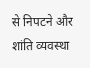से निपटने और शांति व्यवस्था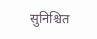सुनिश्चित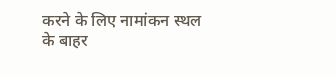करने के लिए नामांकन स्थल के बाहर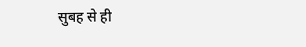सुबह से ही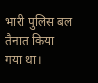भारी पुलिस बल तैनात किया गया था।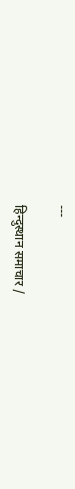---

हिन्दुस्थान समाचार /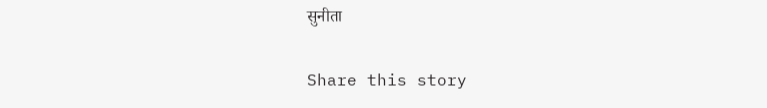सुनीता

Share this story